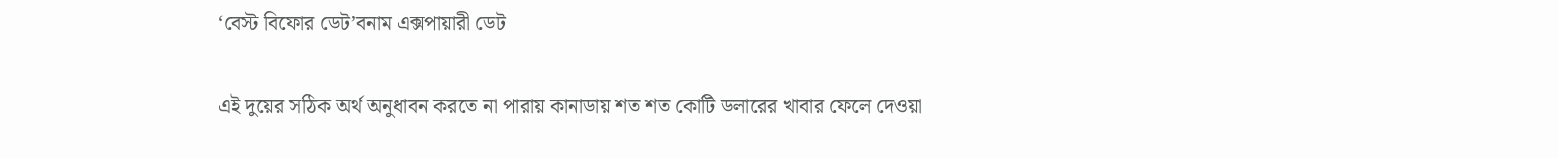‘বেস্ট বিফোর ডেট’বনাম এক্সপায়ারী ডেট

এই দুয়ের সঠিক অর্থ অনুধাবন করতে না পারায় কানাডায় শত শত কোটি ডলারের খাবার ফেলে দেওয়া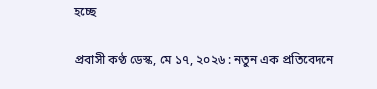হচ্ছে

প্রবাসী কণ্ঠ ডেস্ক, মে ১৭, ২০২৬ : নতুন এক প্রতিবেদনে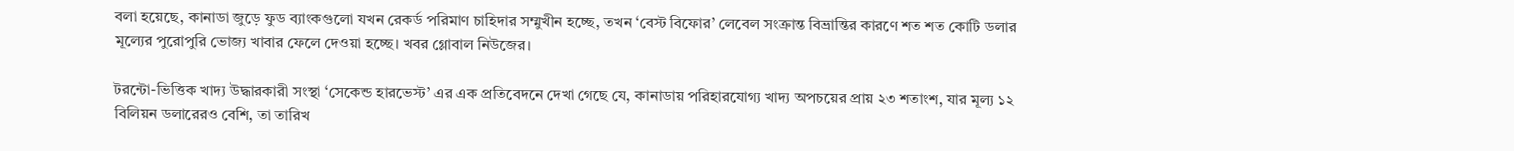বলা হয়েছে, কানাডা জুড়ে ফুড ব্যাংকগুলো যখন রেকর্ড পরিমাণ চাহিদার সম্মুখীন হচ্ছে, তখন ‘বেস্ট বিফোর’ লেবেল সংক্রান্ত বিভ্রান্তির কারণে শত শত কোটি ডলার মূল্যের পুরোপুরি ভোজ্য খাবার ফেলে দেওয়া হচ্ছে। খবর গ্লোবাল নিউজের।

টরন্টো-ভিত্তিক খাদ্য উদ্ধারকারী সংস্থা ‘সেকেন্ড হারভেস্ট’ এর এক প্রতিবেদনে দেখা গেছে যে, কানাডায় পরিহারযোগ্য খাদ্য অপচয়ের প্রায় ২৩ শতাংশ, যার মূল্য ১২ বিলিয়ন ডলারেরও বেশি, তা তারিখ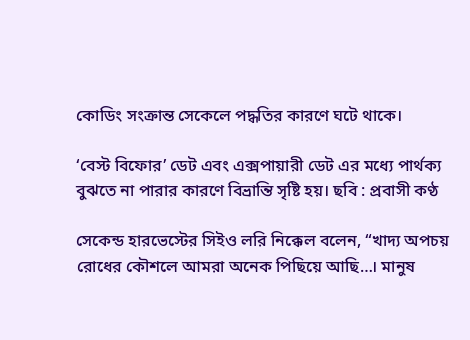কোডিং সংক্রান্ত সেকেলে পদ্ধতির কারণে ঘটে থাকে।

‘বেস্ট বিফোর’ ডেট এবং এক্সপায়ারী ডেট এর মধ্যে পার্থক্য বুঝতে না পারার কারণে বিভ্রান্তি সৃষ্টি হয়। ছবি : প্রবাসী কণ্ঠ

সেকেন্ড হারভেস্টের সিইও লরি নিক্কেল বলেন, “খাদ্য অপচয় রোধের কৌশলে আমরা অনেক পিছিয়ে আছি…। মানুষ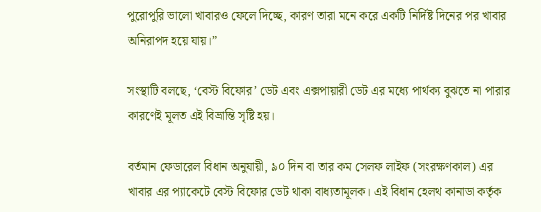পুরোপুরি ভালো খাবারও ফেলে দিচ্ছে, কারণ তারা মনে করে একটি নির্দিষ্ট দিনের পর খাবার অনিরাপদ হয়ে যায়।”

সংস্থাটি বলছে, ‘বেস্ট বিফোর’ ডেট এবং এক্সপায়ারী ডেট এর মধ্যে পার্থক্য বুঝতে না পারার কারণেই মূলত এই বিভ্রান্তি সৃষ্টি হয়।

বর্তমান ফেডারেল বিধান অনুযায়ী, ৯০ দিন বা তার কম সেলফ লাইফ (সংরক্ষণকাল) এর খাবার এর প্যাকেটে বেস্ট বিফোর ডেট থাকা বাধ্যতামূলক। এই বিধান হেলথ কানাডা কর্তৃক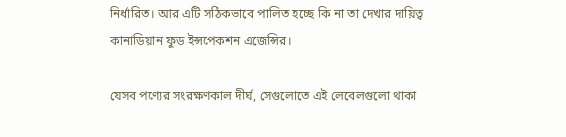নির্ধারিত। আর এটি সঠিকভাবে পালিত হচ্ছে কি না তা দেখার দায়িত্ব কানাডিয়ান ফুড ইন্সপেকশন এজেন্সির।

যেসব পণ্যের সংরক্ষণকাল দীর্ঘ, সেগুলোতে এই লেবেলগুলো থাকা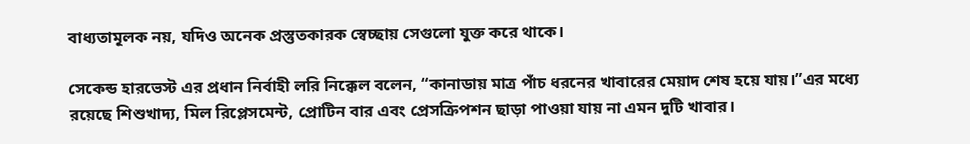বাধ্যতামূলক নয়, যদিও অনেক প্রস্তুতকারক স্বেচ্ছায় সেগুলো যুক্ত করে থাকে।

সেকেন্ড হারভেস্ট এর প্রধান নির্বাহী লরি নিক্কেল বলেন, “কানাডায় মাত্র পাঁচ ধরনের খাবারের মেয়াদ শেষ হয়ে যায়।”এর মধ্যে রয়েছে শিশুখাদ্য, মিল রিপ্লেসমেন্ট, প্রোটিন বার এবং প্রেসক্রিপশন ছাড়া পাওয়া যায় না এমন দুটি খাবার।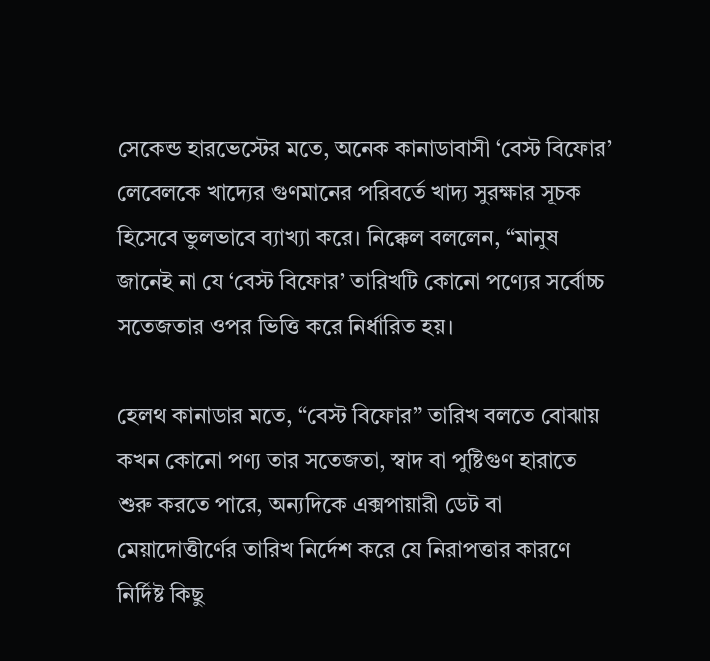সেকেন্ড হারভেস্টের মতে, অনেক কানাডাবাসী ‘বেস্ট বিফোর’ লেবেলকে খাদ্যের গুণমানের পরিবর্তে খাদ্য সুরক্ষার সূচক হিসেবে ভুলভাবে ব্যাখ্যা করে। নিক্কেল বললেন, “মানুষ জানেই না যে ‘বেস্ট বিফোর’ তারিখটি কোনো পণ্যের সর্বোচ্চ সতেজতার ওপর ভিত্তি করে নির্ধারিত হয়।

হেলথ কানাডার মতে, “বেস্ট বিফোর” তারিখ বলতে বোঝায় কখন কোনো পণ্য তার সতেজতা, স্বাদ বা পুষ্টিগুণ হারাতে শুরু করতে পারে, অন্যদিকে এক্সপায়ারী ডেট বা মেয়াদোত্তীর্ণের তারিখ নির্দেশ করে যে নিরাপত্তার কারণে নির্দিষ্ট কিছু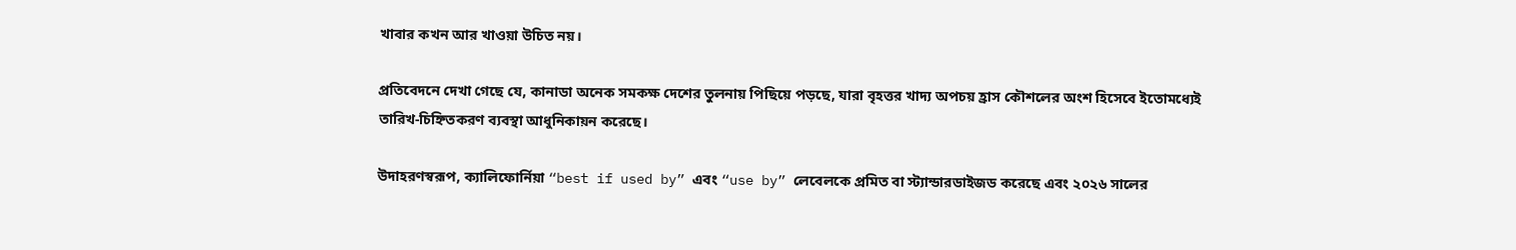খাবার কখন আর খাওয়া উচিত নয়।

প্রতিবেদনে দেখা গেছে যে, কানাডা অনেক সমকক্ষ দেশের তুলনায় পিছিয়ে পড়ছে, যারা বৃহত্তর খাদ্য অপচয় হ্রাস কৌশলের অংশ হিসেবে ইতোমধ্যেই তারিখ-চিহ্নিতকরণ ব্যবস্থা আধুনিকায়ন করেছে।

উদাহরণস্বরূপ, ক্যালিফোর্নিয়া “best if used by” এবং “use by” লেবেলকে প্রমিত বা স্ট্যান্ডারডাইজড করেছে এবং ২০২৬ সালের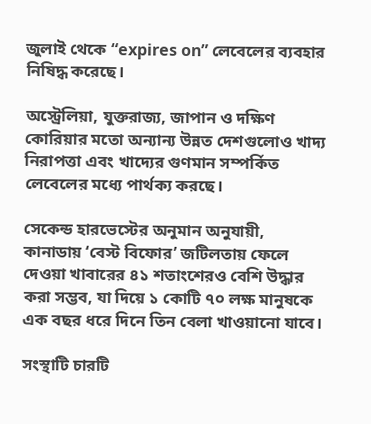জুলাই থেকে “expires on” লেবেলের ব্যবহার নিষিদ্ধ করেছে।

অস্ট্রেলিয়া, যুক্তরাজ্য, জাপান ও দক্ষিণ কোরিয়ার মতো অন্যান্য উন্নত দেশগুলোও খাদ্য নিরাপত্তা এবং খাদ্যের গুণমান সম্পর্কিত লেবেলের মধ্যে পার্থক্য করছে।

সেকেন্ড হারভেস্টের অনুমান অনুযায়ী, কানাডায় ‘বেস্ট বিফোর’ জটিলতায় ফেলে দেওয়া খাবারের ৪১ শতাংশেরও বেশি উদ্ধার করা সম্ভব, যা দিয়ে ১ কোটি ৭০ লক্ষ মানুষকে এক বছর ধরে দিনে তিন বেলা খাওয়ানো যাবে।

সংস্থাটি চারটি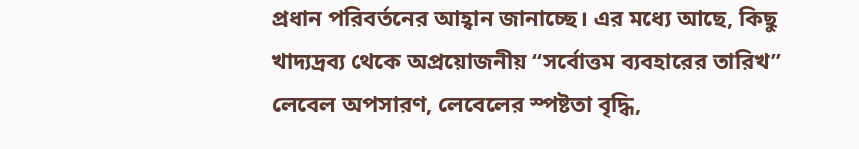প্রধান পরিবর্তনের আহ্বান জানাচ্ছে। এর মধ্যে আছে, কিছু খাদ্যদ্রব্য থেকে অপ্রয়োজনীয় “সর্বোত্তম ব্যবহারের তারিখ” লেবেল অপসারণ, লেবেলের স্পষ্টতা বৃদ্ধি,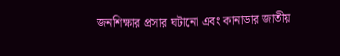জনশিক্ষার প্রসার ঘটানো এবং কানাডার জাতীয়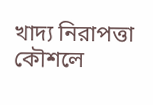খাদ্য নিরাপত্তা কৌশলে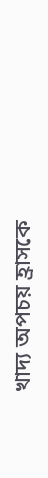খাদ্য অপচয় হ্রাসকে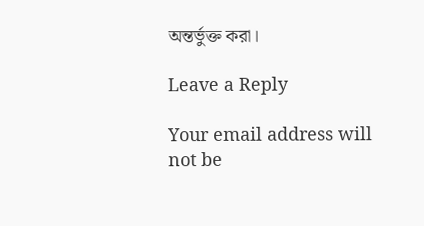অন্তর্ভুক্ত করা।

Leave a Reply

Your email address will not be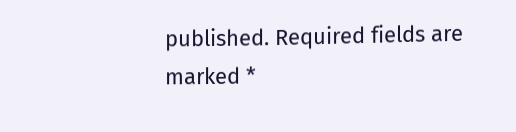published. Required fields are marked *